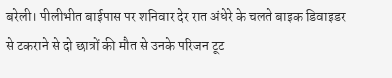बरेली। पीलीभीत बाईपास पर शनिवार देर रात अंधेरे के चलते बाइक डिवाइडर से टकराने से दो छात्रों की मौत से उनके परिजन टूट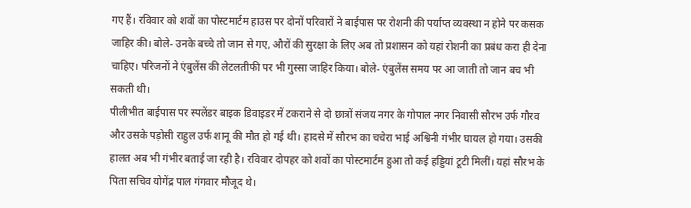गए हैं। रविवार को शवों का पोस्टमार्टम हाउस पर दोनों परिवारों ने बाईपास पर रोशनी की पर्याप्त व्यवस्था न होने पर कसक जाहिर की। बोले- उनके बच्चे तो जान से गए, औरों की सुरक्षा के लिए अब तो प्रशासन को यहां रोशनी का प्रबंध करा ही देना चाहिए। परिजनों ने एंबुलेंस की लेटलतीफी पर भी गुस्सा जाहिर किया। बोले- एंबुलेंस समय पर आ जाती तो जान बच भी सकती थी।
पीलीभीत बाईपास पर स्पलेंडर बाइक डिवाइडर में टकराने से दो छात्रों संजय नगर के गोपाल नगर निवासी सौरभ उर्फ गौरव और उसके पड़ोसी राहुल उर्फ शानू की मौत हो गई थी। हादसे में सौरभ का चचेरा भाई अश्विनी गंभीर घायल हो गया। उसकी हालत अब भी गंभीर बताई जा रही है। रविवार दोपहर को शवों का पोस्टमार्टम हुआ तो कई हड्डियां टूटी मिलीं। यहां सौरभ के पिता सचिव योगेंद्र पाल गंगवार मौजूद थे।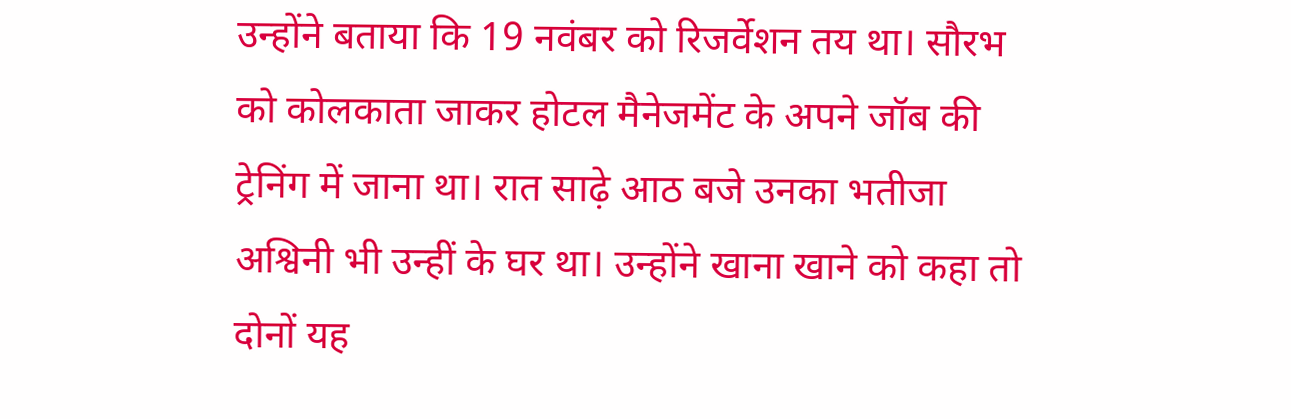उन्होंने बताया कि 19 नवंबर को रिजर्वेशन तय था। सौरभ को कोलकाता जाकर होटल मैनेजमेंट के अपने जॉब की ट्रेनिंग में जाना था। रात साढ़े आठ बजे उनका भतीजा अश्विनी भी उन्हीं के घर था। उन्होंने खाना खाने को कहा तो दोनों यह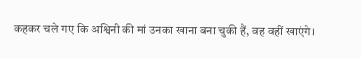कहकर चले गए कि अश्विनी की मां उनका खाना बना चुकी हैं, वह वहीं खाएंगे।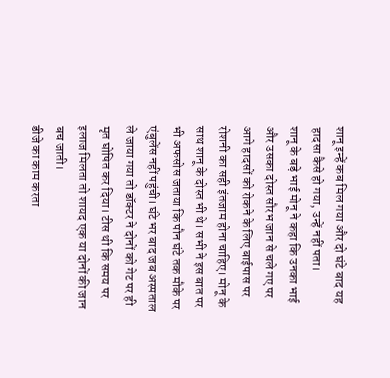शानू इन्हें कब मिल गया और दो घंटे बाद यह हादसा कैसे हो गया, उन्हें नहीं पता।
शानू के बड़े भाई मोनू ने कहा कि उनका भाई और उसका दोस्त सौरभ जान से चले गए पर आगे हादसों को रोकने के लिए बाईपास पर रोशनी का सही इंतजाम होना चाहिए। मोनू के साथ शानू के दोस्त भी थे। सभी ने इस बात पर भी अफसोस जताया कि पौन घंटे तक मौके पर एंबुलेंस नहीं पहुंची। घंटे भर बाद जब अस्पताल ले जाया गया तो डॉक्टर ने दोनों को गेट पर ही मृत घोषित कर दिया। टीस थी कि समय पर इलाज मिलता तो शायद एक या दोनों की जान बच जाती।
डीजे का काम करता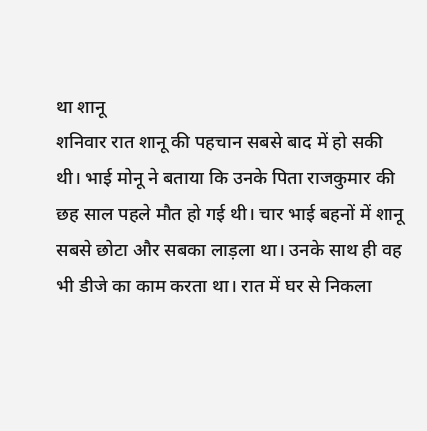था शानू
शनिवार रात शानू की पहचान सबसे बाद में हो सकी थी। भाई मोनू ने बताया कि उनके पिता राजकुमार की छह साल पहले मौत हो गई थी। चार भाई बहनों में शानू सबसे छोटा और सबका लाड़ला था। उनके साथ ही वह भी डीजे का काम करता था। रात में घर से निकला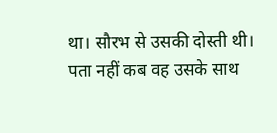था। सौरभ से उसकी दोस्ती थी। पता नहीं कब वह उसके साथ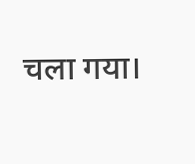चला गया।